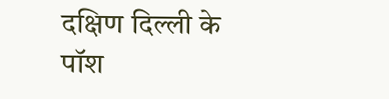दक्षिण दिल्ली के पॉश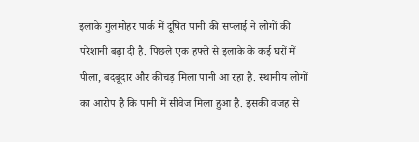इलाके गुलमोहर पार्क में दूषित पानी की सप्लाई ने लोगों की परेशानी बढ़ा दी है. पिछले एक हफ्ते से इलाके के कई घरों में पीला, बदबूदार और कीचड़ मिला पानी आ रहा है. स्थानीय लोगों का आरोप है कि पानी में सीवेज मिला हुआ है. इसकी वजह से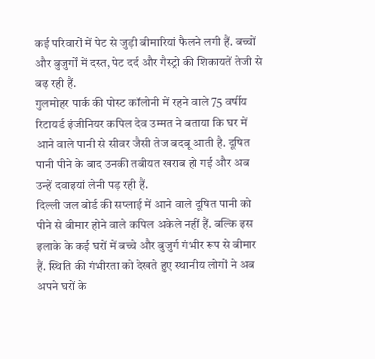कई परिवारों में पेट से जुड़ी बीमारियां फैलने लगी हैं. बच्चों और बुजुर्गों में दस्त, पेट दर्द और गैस्ट्रो की शिकायतें तेजी से बढ़ रही हैं.
गुलमोहर पार्क की पोस्ट कॉलोनी में रहने वाले 75 वर्षीय रिटायर्ड इंजीनियर कपिल देव उम्मत ने बताया कि घर में आने वाले पानी से सीवर जैसी तेज बदबू आती है. दूषित पानी पीने के बाद उनकी तबीयत खराब हो गई और अब उन्हें दवाइयां लेनी पड़ रही हैं.
दिल्ली जल बोर्ड की सप्लाई में आने वाले दूषित पानी को पीने से बीमार होने वाले कपिल अकेले नहीं हैं. बल्कि इस इलाके के कई घरों में बच्चे और बुजुर्ग गंभीर रूप से बीमार हैं. स्थिति की गंभीरता को देखते हुए स्थानीय लोगों ने अब अपने घरों के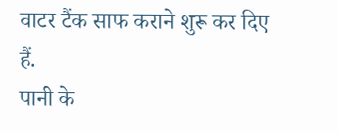वाटर टैंक साफ कराने शुरू कर दिए हैं.
पानी के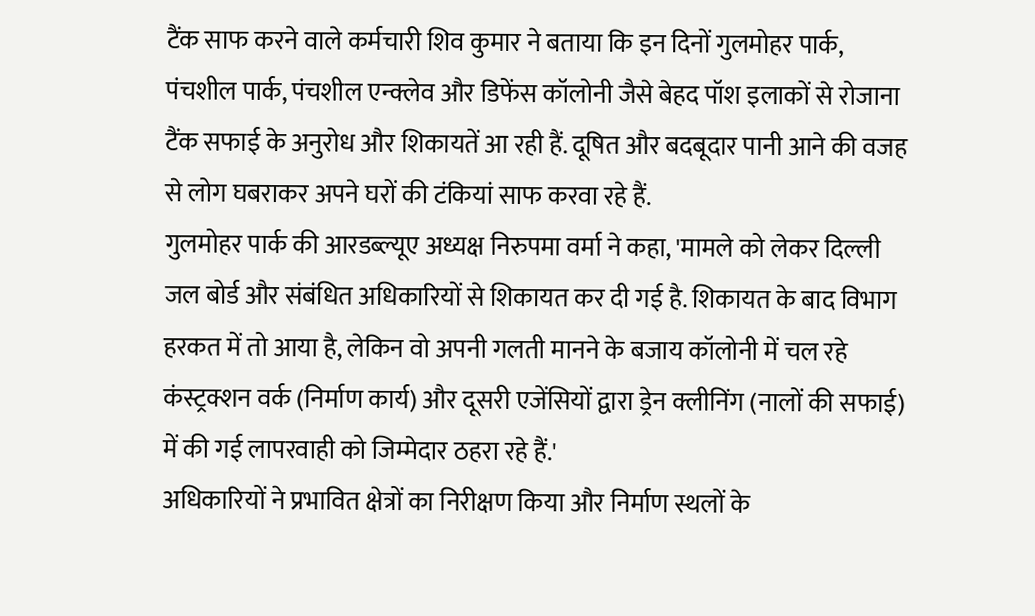टैंक साफ करने वाले कर्मचारी शिव कुमार ने बताया कि इन दिनों गुलमोहर पार्क, पंचशील पार्क, पंचशील एन्क्लेव और डिफेंस कॉलोनी जैसे बेहद पॉश इलाकों से रोजाना टैंक सफाई के अनुरोध और शिकायतें आ रही हैं. दूषित और बदबूदार पानी आने की वजह से लोग घबराकर अपने घरों की टंकियां साफ करवा रहे हैं.
गुलमोहर पार्क की आरडब्ल्यूए अध्यक्ष निरुपमा वर्मा ने कहा, 'मामले को लेकर दिल्ली जल बोर्ड और संबंधित अधिकारियों से शिकायत कर दी गई है. शिकायत के बाद विभाग हरकत में तो आया है, लेकिन वो अपनी गलती मानने के बजाय कॉलोनी में चल रहे कंस्ट्रक्शन वर्क (निर्माण कार्य) और दूसरी एजेंसियों द्वारा ड्रेन क्लीनिंग (नालों की सफाई) में की गई लापरवाही को जिम्मेदार ठहरा रहे हैं.'
अधिकारियों ने प्रभावित क्षेत्रों का निरीक्षण किया और निर्माण स्थलों के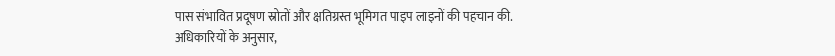पास संभावित प्रदूषण स्रोतों और क्षतिग्रस्त भूमिगत पाइप लाइनों की पहचान की.
अधिकारियों के अनुसार,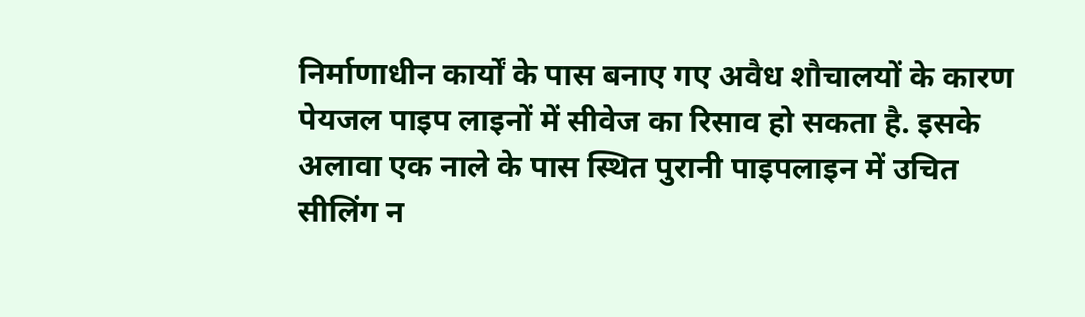निर्माणाधीन कार्यों के पास बनाए गए अवैध शौचालयों के कारण पेयजल पाइप लाइनों में सीवेज का रिसाव हो सकता है. इसके अलावा एक नाले के पास स्थित पुरानी पाइपलाइन में उचित सीलिंग न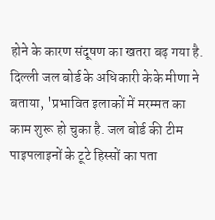होने के कारण संदूषण का खतरा बढ़ गया है.
दिल्ली जल बोर्ड के अधिकारी केके मीणा ने बताया, 'प्रभावित इलाकों में मरम्मत का काम शुरू हो चुका है. जल बोर्ड की टीम पाइपलाइनों के टूटे हिस्सों का पता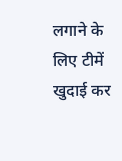लगाने के लिए टीमें खुदाई कर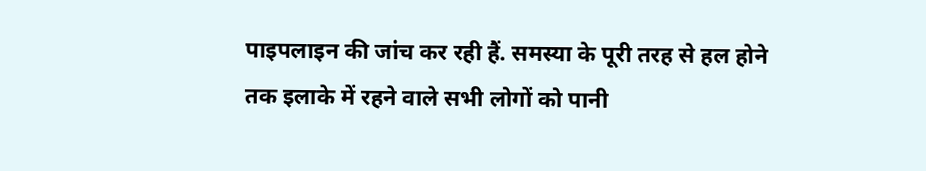पाइपलाइन की जांच कर रही हैं. समस्या के पूरी तरह से हल होने तक इलाके में रहने वाले सभी लोगों को पानी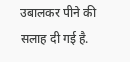उबालकर पीने की सलाह दी गई है.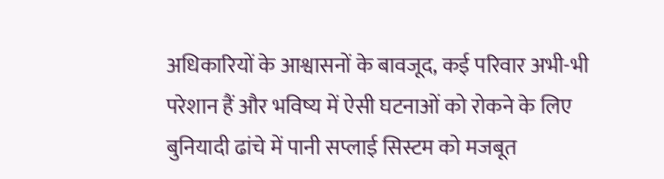अधिकारियों के आश्वासनों के बावजूद, कई परिवार अभी-भी परेशान हैं और भविष्य में ऐसी घटनाओं को रोकने के लिए बुनियादी ढांचे में पानी सप्लाई सिस्टम को मजबूत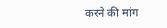करने की मांग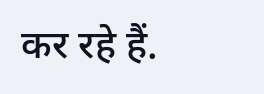कर रहे हैं.